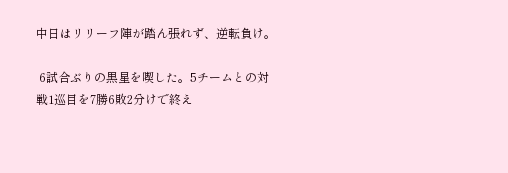中日はリリーフ陣が踏ん張れず、逆転負け。

 6試合ぶりの黒星を喫した。5チームとの対戦1巡目を7勝6敗2分けで終え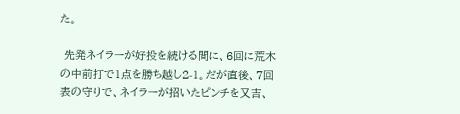た。

 先発ネイラーが好投を続ける間に、6回に荒木の中前打で1点を勝ち越し2-1。だが直後、7回表の守りで、ネイラーが招いたピンチを又吉、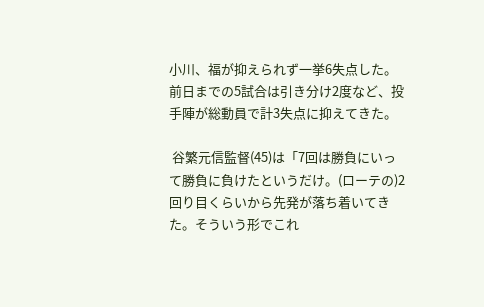小川、福が抑えられず一挙6失点した。前日までの5試合は引き分け2度など、投手陣が総動員で計3失点に抑えてきた。

 谷繁元信監督(45)は「7回は勝負にいって勝負に負けたというだけ。(ローテの)2回り目くらいから先発が落ち着いてきた。そういう形でこれ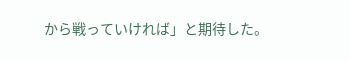から戦っていければ」と期待した。